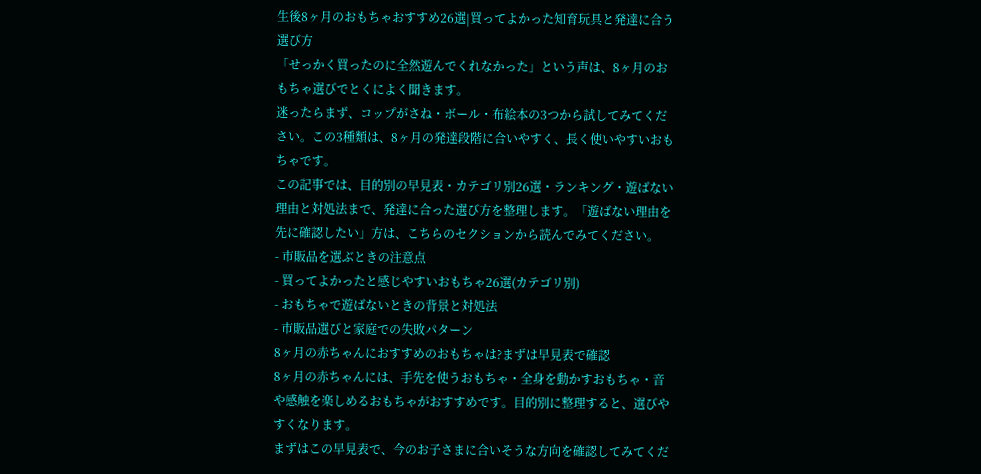生後8ヶ月のおもちゃおすすめ26選|買ってよかった知育玩具と発達に合う選び方
「せっかく買ったのに全然遊んでくれなかった」という声は、8ヶ月のおもちゃ選びでとくによく聞きます。
迷ったらまず、コップがさね・ボール・布絵本の3つから試してみてください。この3種類は、8ヶ月の発達段階に合いやすく、長く使いやすいおもちゃです。
この記事では、目的別の早見表・カテゴリ別26選・ランキング・遊ばない理由と対処法まで、発達に合った選び方を整理します。「遊ばない理由を先に確認したい」方は、こちらのセクションから読んでみてください。
- 市販品を選ぶときの注意点
- 買ってよかったと感じやすいおもちゃ26選(カテゴリ別)
- おもちゃで遊ばないときの背景と対処法
- 市販品選びと家庭での失敗パターン
8ヶ月の赤ちゃんにおすすめのおもちゃは?まずは早見表で確認
8ヶ月の赤ちゃんには、手先を使うおもちゃ・全身を動かすおもちゃ・音や感触を楽しめるおもちゃがおすすめです。目的別に整理すると、選びやすくなります。
まずはこの早見表で、今のお子さまに合いそうな方向を確認してみてくだ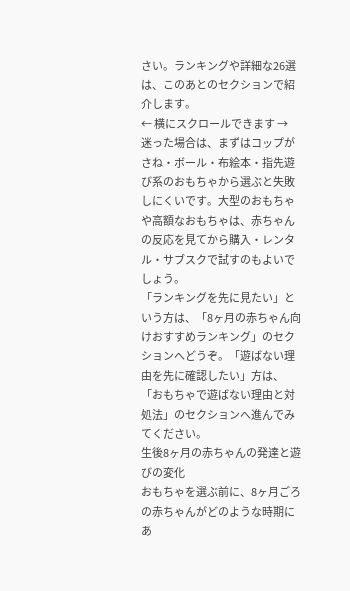さい。ランキングや詳細な26選は、このあとのセクションで紹介します。
← 横にスクロールできます →
迷った場合は、まずはコップがさね・ボール・布絵本・指先遊び系のおもちゃから選ぶと失敗しにくいです。大型のおもちゃや高額なおもちゃは、赤ちゃんの反応を見てから購入・レンタル・サブスクで試すのもよいでしょう。
「ランキングを先に見たい」という方は、「8ヶ月の赤ちゃん向けおすすめランキング」のセクションへどうぞ。「遊ばない理由を先に確認したい」方は、「おもちゃで遊ばない理由と対処法」のセクションへ進んでみてください。
生後8ヶ月の赤ちゃんの発達と遊びの変化
おもちゃを選ぶ前に、8ヶ月ごろの赤ちゃんがどのような時期にあ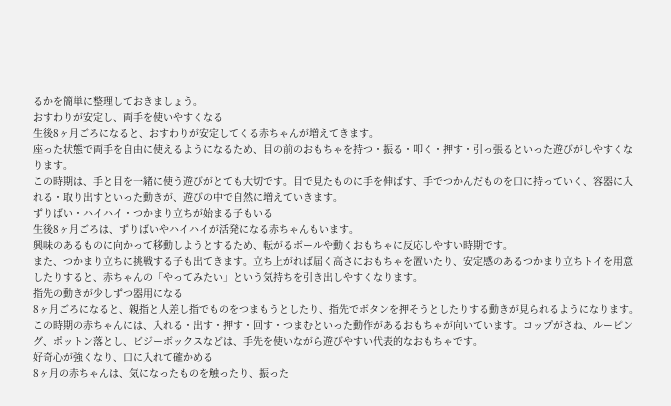るかを簡単に整理しておきましょう。
おすわりが安定し、両手を使いやすくなる
生後8ヶ月ごろになると、おすわりが安定してくる赤ちゃんが増えてきます。
座った状態で両手を自由に使えるようになるため、目の前のおもちゃを持つ・振る・叩く・押す・引っ張るといった遊びがしやすくなります。
この時期は、手と目を一緒に使う遊びがとても大切です。目で見たものに手を伸ばす、手でつかんだものを口に持っていく、容器に入れる・取り出すといった動きが、遊びの中で自然に増えていきます。
ずりばい・ハイハイ・つかまり立ちが始まる子もいる
生後8ヶ月ごろは、ずりばいやハイハイが活発になる赤ちゃんもいます。
興味のあるものに向かって移動しようとするため、転がるボールや動くおもちゃに反応しやすい時期です。
また、つかまり立ちに挑戦する子も出てきます。立ち上がれば届く高さにおもちゃを置いたり、安定感のあるつかまり立ちトイを用意したりすると、赤ちゃんの「やってみたい」という気持ちを引き出しやすくなります。
指先の動きが少しずつ器用になる
8ヶ月ごろになると、親指と人差し指でものをつまもうとしたり、指先でボタンを押そうとしたりする動きが見られるようになります。
この時期の赤ちゃんには、入れる・出す・押す・回す・つまむといった動作があるおもちゃが向いています。コップがさね、ルーピング、ポットン落とし、ビジーボックスなどは、手先を使いながら遊びやすい代表的なおもちゃです。
好奇心が強くなり、口に入れて確かめる
8ヶ月の赤ちゃんは、気になったものを触ったり、振った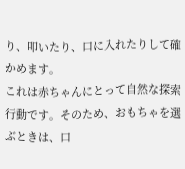り、叩いたり、口に入れたりして確かめます。
これは赤ちゃんにとって自然な探索行動です。そのため、おもちゃを選ぶときは、口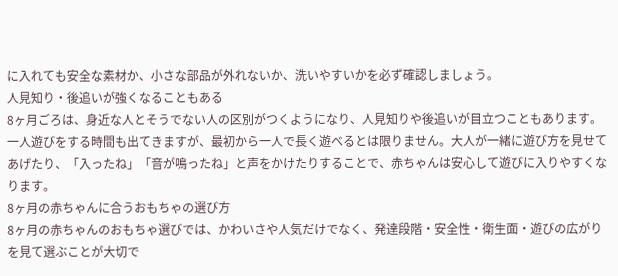に入れても安全な素材か、小さな部品が外れないか、洗いやすいかを必ず確認しましょう。
人見知り・後追いが強くなることもある
8ヶ月ごろは、身近な人とそうでない人の区別がつくようになり、人見知りや後追いが目立つこともあります。
一人遊びをする時間も出てきますが、最初から一人で長く遊べるとは限りません。大人が一緒に遊び方を見せてあげたり、「入ったね」「音が鳴ったね」と声をかけたりすることで、赤ちゃんは安心して遊びに入りやすくなります。
8ヶ月の赤ちゃんに合うおもちゃの選び方
8ヶ月の赤ちゃんのおもちゃ選びでは、かわいさや人気だけでなく、発達段階・安全性・衛生面・遊びの広がりを見て選ぶことが大切で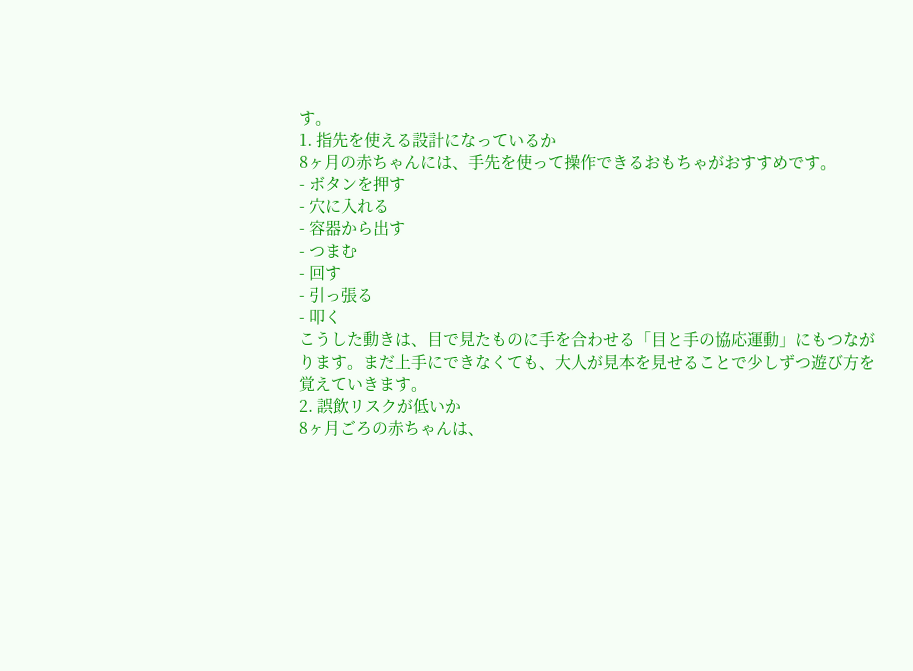す。
1. 指先を使える設計になっているか
8ヶ月の赤ちゃんには、手先を使って操作できるおもちゃがおすすめです。
- ボタンを押す
- 穴に入れる
- 容器から出す
- つまむ
- 回す
- 引っ張る
- 叩く
こうした動きは、目で見たものに手を合わせる「目と手の協応運動」にもつながります。まだ上手にできなくても、大人が見本を見せることで少しずつ遊び方を覚えていきます。
2. 誤飲リスクが低いか
8ヶ月ごろの赤ちゃんは、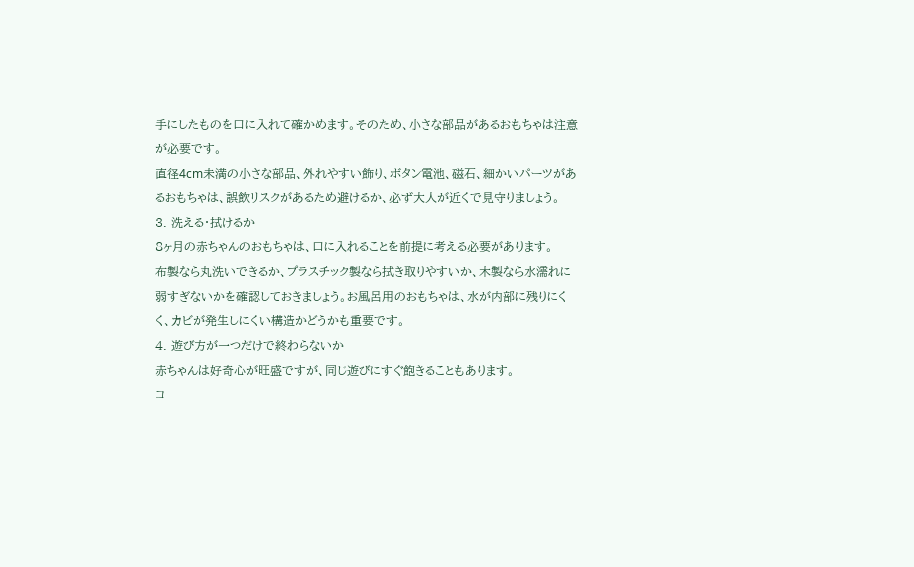手にしたものを口に入れて確かめます。そのため、小さな部品があるおもちゃは注意が必要です。
直径4cm未満の小さな部品、外れやすい飾り、ボタン電池、磁石、細かいパーツがあるおもちゃは、誤飲リスクがあるため避けるか、必ず大人が近くで見守りましょう。
3. 洗える・拭けるか
8ヶ月の赤ちゃんのおもちゃは、口に入れることを前提に考える必要があります。
布製なら丸洗いできるか、プラスチック製なら拭き取りやすいか、木製なら水濡れに弱すぎないかを確認しておきましょう。お風呂用のおもちゃは、水が内部に残りにくく、カビが発生しにくい構造かどうかも重要です。
4. 遊び方が一つだけで終わらないか
赤ちゃんは好奇心が旺盛ですが、同じ遊びにすぐ飽きることもあります。
コ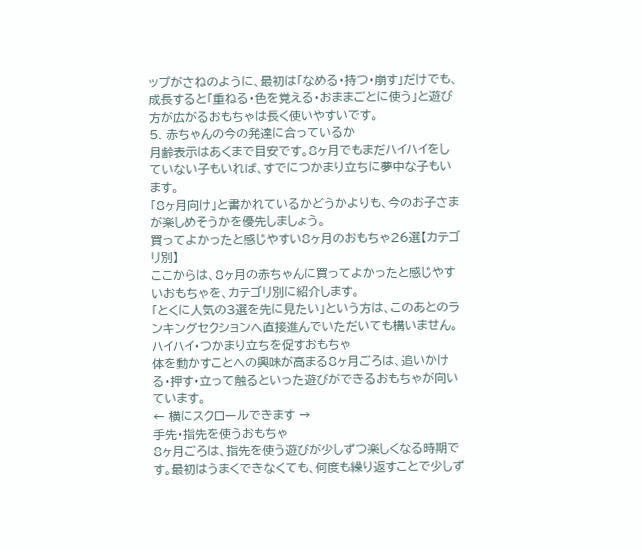ップがさねのように、最初は「なめる・持つ・崩す」だけでも、成長すると「重ねる・色を覚える・おままごとに使う」と遊び方が広がるおもちゃは長く使いやすいです。
5. 赤ちゃんの今の発達に合っているか
月齢表示はあくまで目安です。8ヶ月でもまだハイハイをしていない子もいれば、すでにつかまり立ちに夢中な子もいます。
「8ヶ月向け」と書かれているかどうかよりも、今のお子さまが楽しめそうかを優先しましょう。
買ってよかったと感じやすい8ヶ月のおもちゃ26選【カテゴリ別】
ここからは、8ヶ月の赤ちゃんに買ってよかったと感じやすいおもちゃを、カテゴリ別に紹介します。
「とくに人気の3選を先に見たい」という方は、このあとのランキングセクションへ直接進んでいただいても構いません。
ハイハイ・つかまり立ちを促すおもちゃ
体を動かすことへの興味が高まる8ヶ月ごろは、追いかける・押す・立って触るといった遊びができるおもちゃが向いています。
← 横にスクロールできます →
手先・指先を使うおもちゃ
8ヶ月ごろは、指先を使う遊びが少しずつ楽しくなる時期です。最初はうまくできなくても、何度も繰り返すことで少しず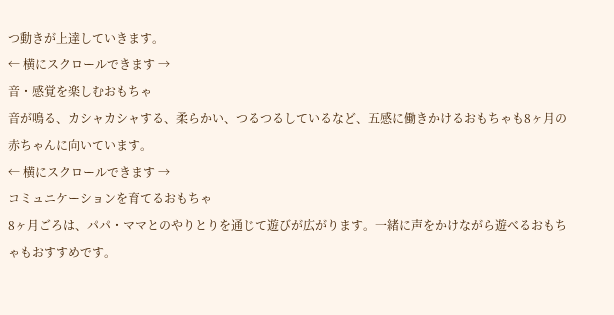つ動きが上達していきます。
← 横にスクロールできます →
音・感覚を楽しむおもちゃ
音が鳴る、カシャカシャする、柔らかい、つるつるしているなど、五感に働きかけるおもちゃも8ヶ月の赤ちゃんに向いています。
← 横にスクロールできます →
コミュニケーションを育てるおもちゃ
8ヶ月ごろは、パパ・ママとのやりとりを通じて遊びが広がります。一緒に声をかけながら遊べるおもちゃもおすすめです。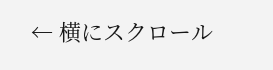← 横にスクロール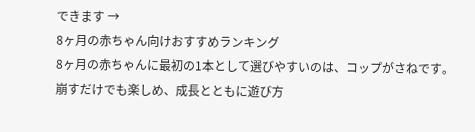できます →
8ヶ月の赤ちゃん向けおすすめランキング
8ヶ月の赤ちゃんに最初の1本として選びやすいのは、コップがさねです。崩すだけでも楽しめ、成長とともに遊び方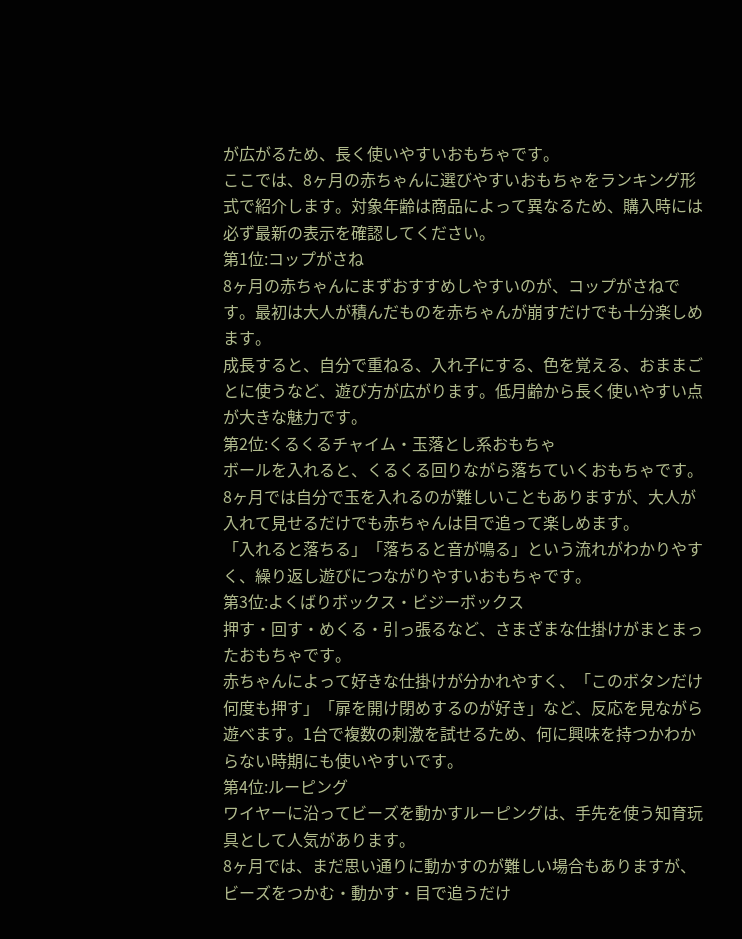が広がるため、長く使いやすいおもちゃです。
ここでは、8ヶ月の赤ちゃんに選びやすいおもちゃをランキング形式で紹介します。対象年齢は商品によって異なるため、購入時には必ず最新の表示を確認してください。
第1位:コップがさね
8ヶ月の赤ちゃんにまずおすすめしやすいのが、コップがさねです。最初は大人が積んだものを赤ちゃんが崩すだけでも十分楽しめます。
成長すると、自分で重ねる、入れ子にする、色を覚える、おままごとに使うなど、遊び方が広がります。低月齢から長く使いやすい点が大きな魅力です。
第2位:くるくるチャイム・玉落とし系おもちゃ
ボールを入れると、くるくる回りながら落ちていくおもちゃです。8ヶ月では自分で玉を入れるのが難しいこともありますが、大人が入れて見せるだけでも赤ちゃんは目で追って楽しめます。
「入れると落ちる」「落ちると音が鳴る」という流れがわかりやすく、繰り返し遊びにつながりやすいおもちゃです。
第3位:よくばりボックス・ビジーボックス
押す・回す・めくる・引っ張るなど、さまざまな仕掛けがまとまったおもちゃです。
赤ちゃんによって好きな仕掛けが分かれやすく、「このボタンだけ何度も押す」「扉を開け閉めするのが好き」など、反応を見ながら遊べます。1台で複数の刺激を試せるため、何に興味を持つかわからない時期にも使いやすいです。
第4位:ルーピング
ワイヤーに沿ってビーズを動かすルーピングは、手先を使う知育玩具として人気があります。
8ヶ月では、まだ思い通りに動かすのが難しい場合もありますが、ビーズをつかむ・動かす・目で追うだけ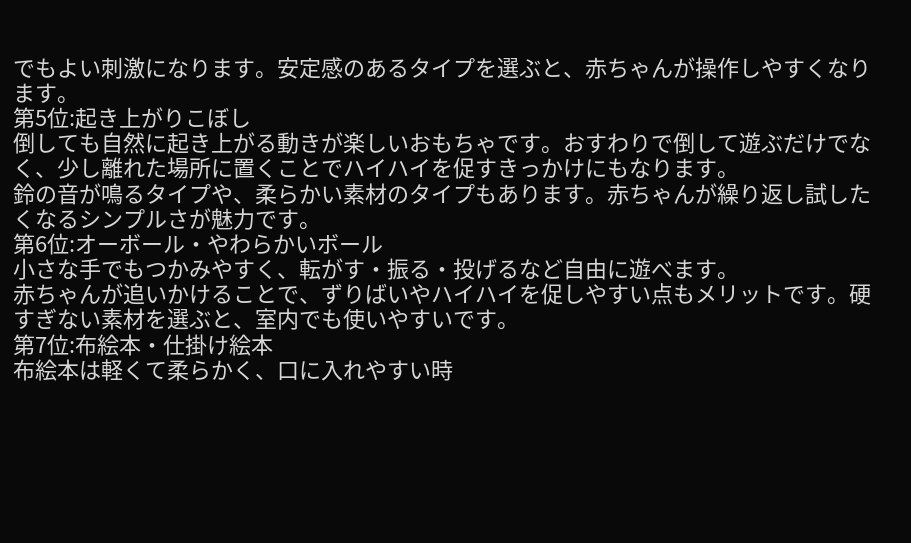でもよい刺激になります。安定感のあるタイプを選ぶと、赤ちゃんが操作しやすくなります。
第5位:起き上がりこぼし
倒しても自然に起き上がる動きが楽しいおもちゃです。おすわりで倒して遊ぶだけでなく、少し離れた場所に置くことでハイハイを促すきっかけにもなります。
鈴の音が鳴るタイプや、柔らかい素材のタイプもあります。赤ちゃんが繰り返し試したくなるシンプルさが魅力です。
第6位:オーボール・やわらかいボール
小さな手でもつかみやすく、転がす・振る・投げるなど自由に遊べます。
赤ちゃんが追いかけることで、ずりばいやハイハイを促しやすい点もメリットです。硬すぎない素材を選ぶと、室内でも使いやすいです。
第7位:布絵本・仕掛け絵本
布絵本は軽くて柔らかく、口に入れやすい時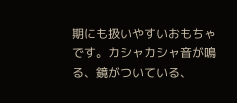期にも扱いやすいおもちゃです。カシャカシャ音が鳴る、鏡がついている、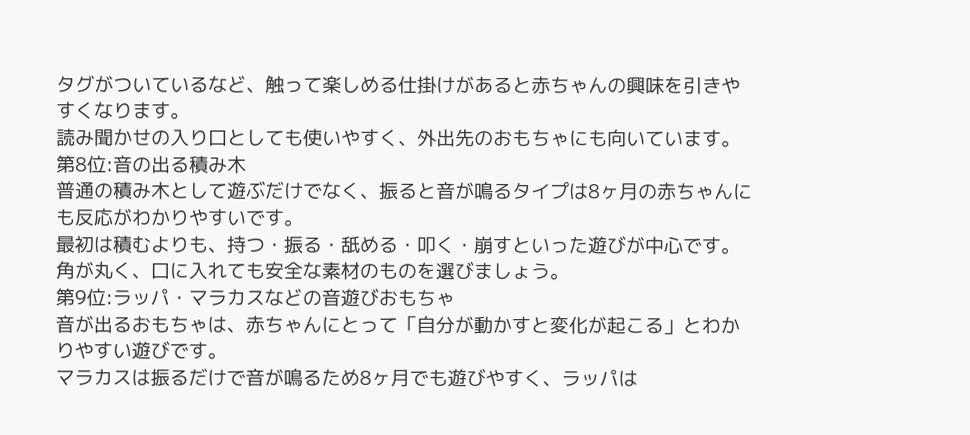タグがついているなど、触って楽しめる仕掛けがあると赤ちゃんの興味を引きやすくなります。
読み聞かせの入り口としても使いやすく、外出先のおもちゃにも向いています。
第8位:音の出る積み木
普通の積み木として遊ぶだけでなく、振ると音が鳴るタイプは8ヶ月の赤ちゃんにも反応がわかりやすいです。
最初は積むよりも、持つ・振る・舐める・叩く・崩すといった遊びが中心です。角が丸く、口に入れても安全な素材のものを選びましょう。
第9位:ラッパ・マラカスなどの音遊びおもちゃ
音が出るおもちゃは、赤ちゃんにとって「自分が動かすと変化が起こる」とわかりやすい遊びです。
マラカスは振るだけで音が鳴るため8ヶ月でも遊びやすく、ラッパは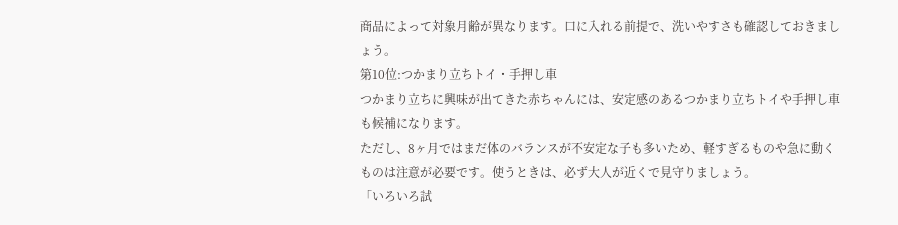商品によって対象月齢が異なります。口に入れる前提で、洗いやすさも確認しておきましょう。
第10位:つかまり立ちトイ・手押し車
つかまり立ちに興味が出てきた赤ちゃんには、安定感のあるつかまり立ちトイや手押し車も候補になります。
ただし、8ヶ月ではまだ体のバランスが不安定な子も多いため、軽すぎるものや急に動くものは注意が必要です。使うときは、必ず大人が近くで見守りましょう。
「いろいろ試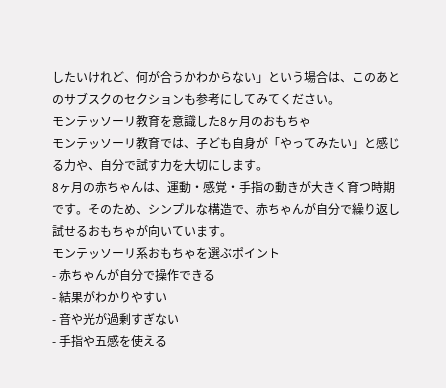したいけれど、何が合うかわからない」という場合は、このあとのサブスクのセクションも参考にしてみてください。
モンテッソーリ教育を意識した8ヶ月のおもちゃ
モンテッソーリ教育では、子ども自身が「やってみたい」と感じる力や、自分で試す力を大切にします。
8ヶ月の赤ちゃんは、運動・感覚・手指の動きが大きく育つ時期です。そのため、シンプルな構造で、赤ちゃんが自分で繰り返し試せるおもちゃが向いています。
モンテッソーリ系おもちゃを選ぶポイント
- 赤ちゃんが自分で操作できる
- 結果がわかりやすい
- 音や光が過剰すぎない
- 手指や五感を使える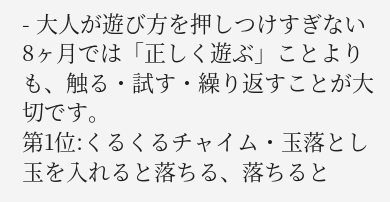- 大人が遊び方を押しつけすぎない
8ヶ月では「正しく遊ぶ」ことよりも、触る・試す・繰り返すことが大切です。
第1位:くるくるチャイム・玉落とし
玉を入れると落ちる、落ちると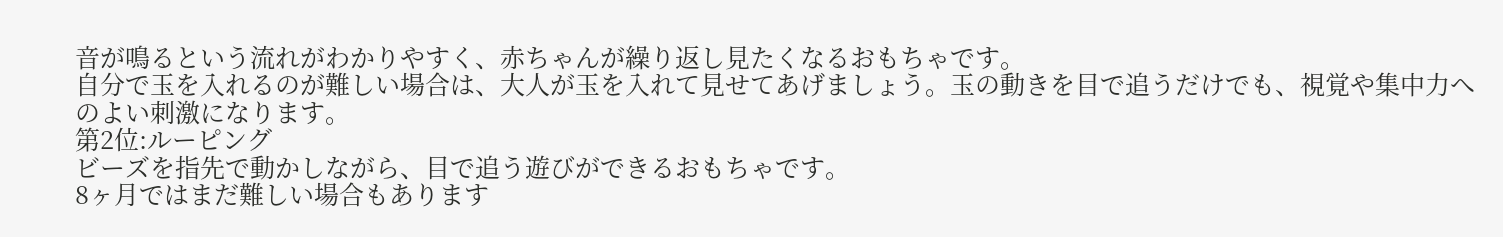音が鳴るという流れがわかりやすく、赤ちゃんが繰り返し見たくなるおもちゃです。
自分で玉を入れるのが難しい場合は、大人が玉を入れて見せてあげましょう。玉の動きを目で追うだけでも、視覚や集中力へのよい刺激になります。
第2位:ルーピング
ビーズを指先で動かしながら、目で追う遊びができるおもちゃです。
8ヶ月ではまだ難しい場合もあります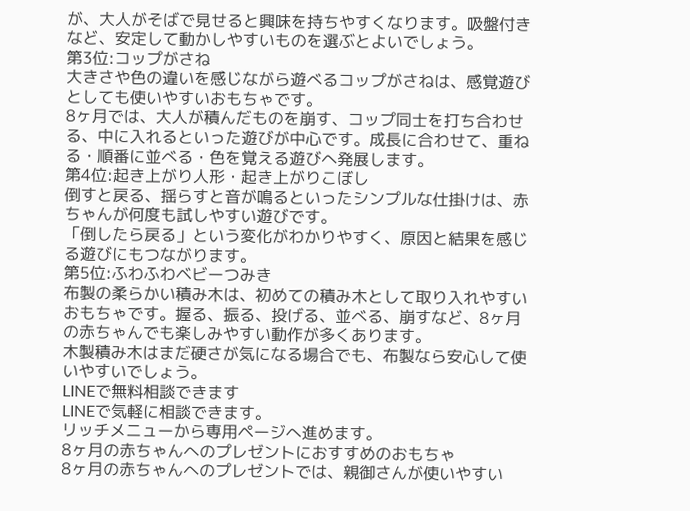が、大人がそばで見せると興味を持ちやすくなります。吸盤付きなど、安定して動かしやすいものを選ぶとよいでしょう。
第3位:コップがさね
大きさや色の違いを感じながら遊べるコップがさねは、感覚遊びとしても使いやすいおもちゃです。
8ヶ月では、大人が積んだものを崩す、コップ同士を打ち合わせる、中に入れるといった遊びが中心です。成長に合わせて、重ねる・順番に並べる・色を覚える遊びへ発展します。
第4位:起き上がり人形・起き上がりこぼし
倒すと戻る、揺らすと音が鳴るといったシンプルな仕掛けは、赤ちゃんが何度も試しやすい遊びです。
「倒したら戻る」という変化がわかりやすく、原因と結果を感じる遊びにもつながります。
第5位:ふわふわベビーつみき
布製の柔らかい積み木は、初めての積み木として取り入れやすいおもちゃです。握る、振る、投げる、並べる、崩すなど、8ヶ月の赤ちゃんでも楽しみやすい動作が多くあります。
木製積み木はまだ硬さが気になる場合でも、布製なら安心して使いやすいでしょう。
LINEで無料相談できます
LINEで気軽に相談できます。
リッチメニューから専用ページへ進めます。
8ヶ月の赤ちゃんへのプレゼントにおすすめのおもちゃ
8ヶ月の赤ちゃんへのプレゼントでは、親御さんが使いやすい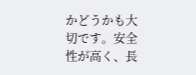かどうかも大切です。安全性が高く、長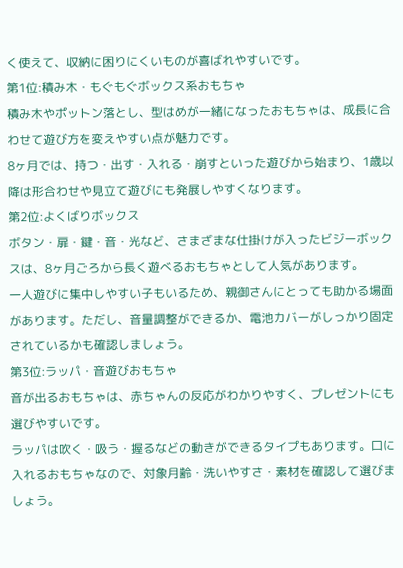く使えて、収納に困りにくいものが喜ばれやすいです。
第1位:積み木・もぐもぐボックス系おもちゃ
積み木やポットン落とし、型はめが一緒になったおもちゃは、成長に合わせて遊び方を変えやすい点が魅力です。
8ヶ月では、持つ・出す・入れる・崩すといった遊びから始まり、1歳以降は形合わせや見立て遊びにも発展しやすくなります。
第2位:よくばりボックス
ボタン・扉・鍵・音・光など、さまざまな仕掛けが入ったビジーボックスは、8ヶ月ごろから長く遊べるおもちゃとして人気があります。
一人遊びに集中しやすい子もいるため、親御さんにとっても助かる場面があります。ただし、音量調整ができるか、電池カバーがしっかり固定されているかも確認しましょう。
第3位:ラッパ・音遊びおもちゃ
音が出るおもちゃは、赤ちゃんの反応がわかりやすく、プレゼントにも選びやすいです。
ラッパは吹く・吸う・握るなどの動きができるタイプもあります。口に入れるおもちゃなので、対象月齢・洗いやすさ・素材を確認して選びましょう。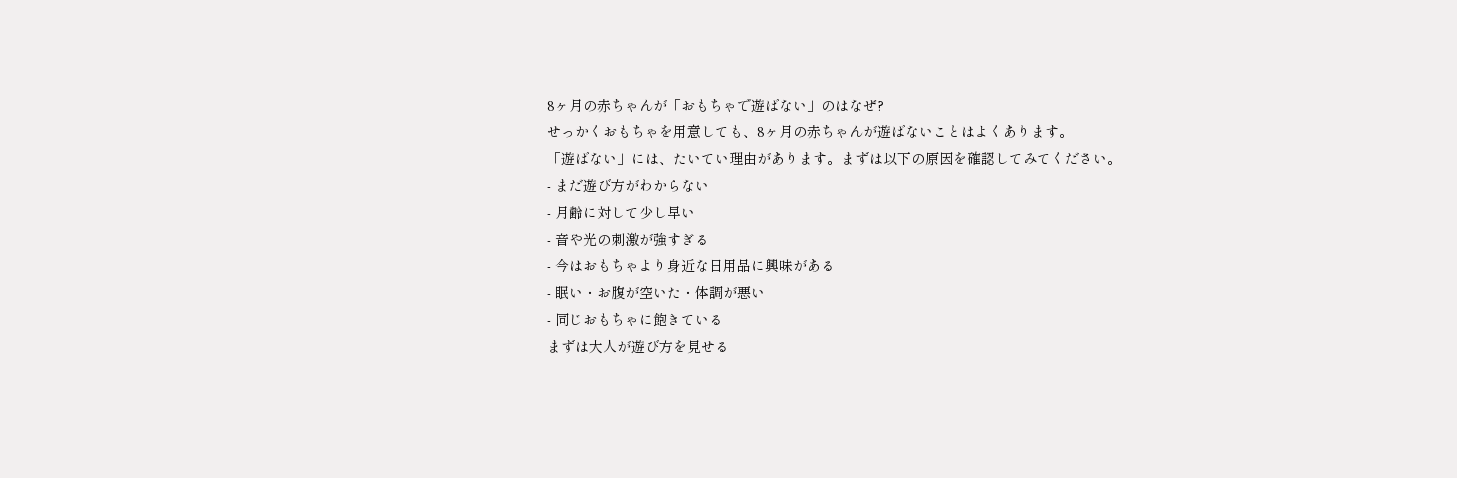8ヶ月の赤ちゃんが「おもちゃで遊ばない」のはなぜ?
せっかくおもちゃを用意しても、8ヶ月の赤ちゃんが遊ばないことはよくあります。
「遊ばない」には、たいてい理由があります。まずは以下の原因を確認してみてください。
- まだ遊び方がわからない
- 月齢に対して少し早い
- 音や光の刺激が強すぎる
- 今はおもちゃより身近な日用品に興味がある
- 眠い・お腹が空いた・体調が悪い
- 同じおもちゃに飽きている
まずは大人が遊び方を見せる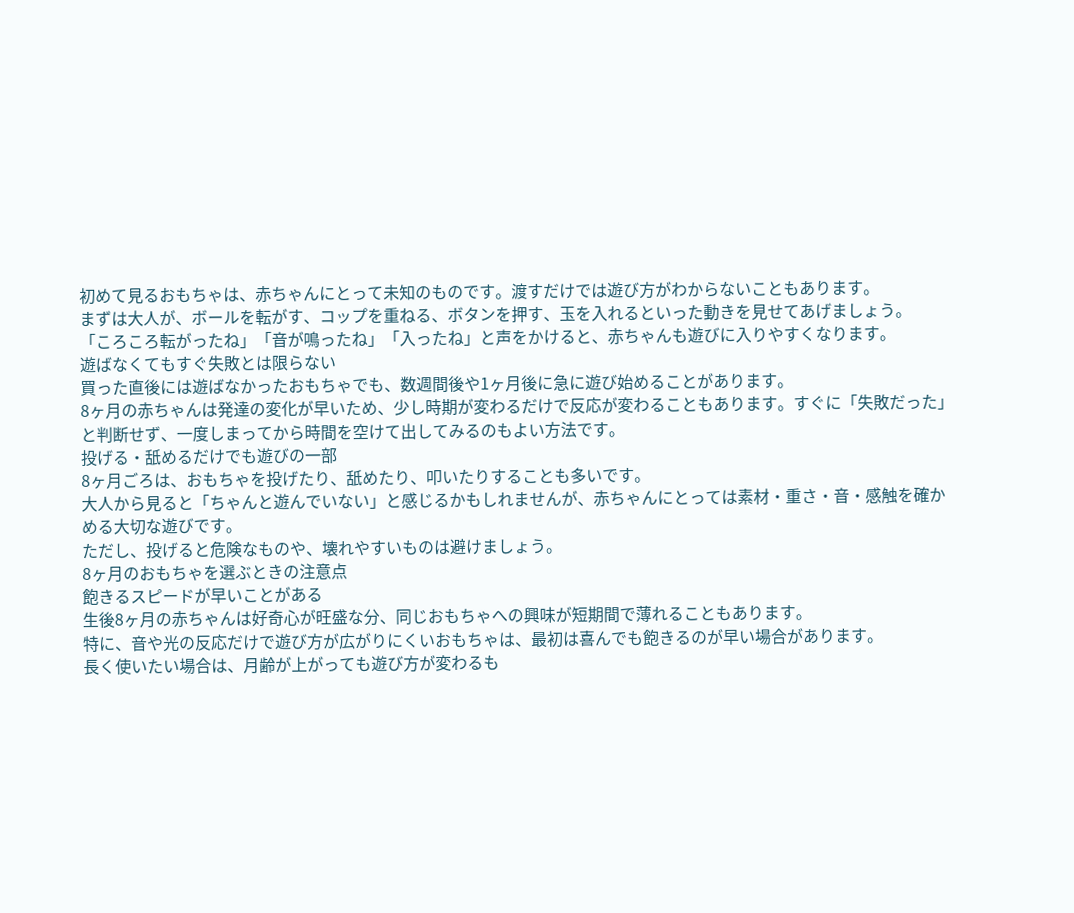初めて見るおもちゃは、赤ちゃんにとって未知のものです。渡すだけでは遊び方がわからないこともあります。
まずは大人が、ボールを転がす、コップを重ねる、ボタンを押す、玉を入れるといった動きを見せてあげましょう。
「ころころ転がったね」「音が鳴ったね」「入ったね」と声をかけると、赤ちゃんも遊びに入りやすくなります。
遊ばなくてもすぐ失敗とは限らない
買った直後には遊ばなかったおもちゃでも、数週間後や1ヶ月後に急に遊び始めることがあります。
8ヶ月の赤ちゃんは発達の変化が早いため、少し時期が変わるだけで反応が変わることもあります。すぐに「失敗だった」と判断せず、一度しまってから時間を空けて出してみるのもよい方法です。
投げる・舐めるだけでも遊びの一部
8ヶ月ごろは、おもちゃを投げたり、舐めたり、叩いたりすることも多いです。
大人から見ると「ちゃんと遊んでいない」と感じるかもしれませんが、赤ちゃんにとっては素材・重さ・音・感触を確かめる大切な遊びです。
ただし、投げると危険なものや、壊れやすいものは避けましょう。
8ヶ月のおもちゃを選ぶときの注意点
飽きるスピードが早いことがある
生後8ヶ月の赤ちゃんは好奇心が旺盛な分、同じおもちゃへの興味が短期間で薄れることもあります。
特に、音や光の反応だけで遊び方が広がりにくいおもちゃは、最初は喜んでも飽きるのが早い場合があります。
長く使いたい場合は、月齢が上がっても遊び方が変わるも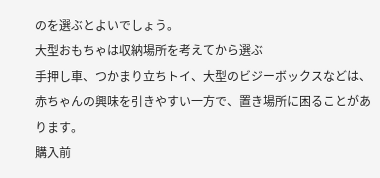のを選ぶとよいでしょう。
大型おもちゃは収納場所を考えてから選ぶ
手押し車、つかまり立ちトイ、大型のビジーボックスなどは、赤ちゃんの興味を引きやすい一方で、置き場所に困ることがあります。
購入前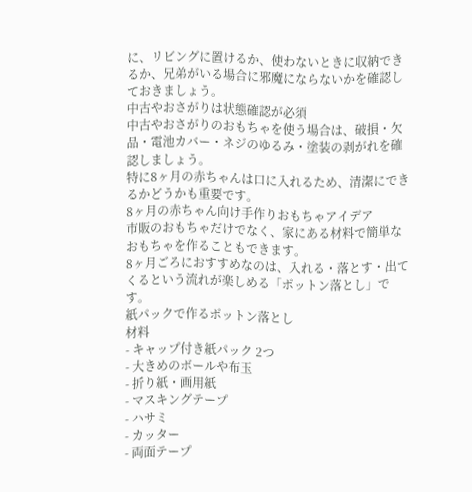に、リビングに置けるか、使わないときに収納できるか、兄弟がいる場合に邪魔にならないかを確認しておきましょう。
中古やおさがりは状態確認が必須
中古やおさがりのおもちゃを使う場合は、破損・欠品・電池カバー・ネジのゆるみ・塗装の剥がれを確認しましょう。
特に8ヶ月の赤ちゃんは口に入れるため、清潔にできるかどうかも重要です。
8ヶ月の赤ちゃん向け手作りおもちゃアイデア
市販のおもちゃだけでなく、家にある材料で簡単なおもちゃを作ることもできます。
8ヶ月ごろにおすすめなのは、入れる・落とす・出てくるという流れが楽しめる「ポットン落とし」です。
紙パックで作るポットン落とし
材料
- キャップ付き紙パック 2つ
- 大きめのボールや布玉
- 折り紙・画用紙
- マスキングテープ
- ハサミ
- カッター
- 両面テープ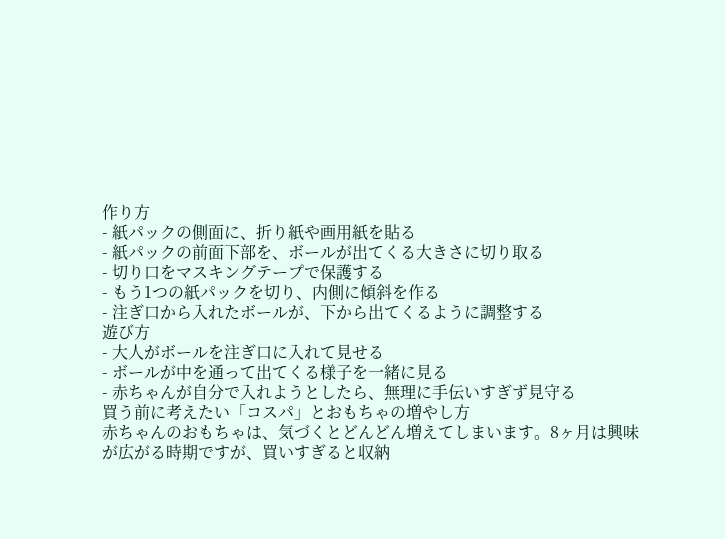作り方
- 紙パックの側面に、折り紙や画用紙を貼る
- 紙パックの前面下部を、ボールが出てくる大きさに切り取る
- 切り口をマスキングテープで保護する
- もう1つの紙パックを切り、内側に傾斜を作る
- 注ぎ口から入れたボールが、下から出てくるように調整する
遊び方
- 大人がボールを注ぎ口に入れて見せる
- ボールが中を通って出てくる様子を一緒に見る
- 赤ちゃんが自分で入れようとしたら、無理に手伝いすぎず見守る
買う前に考えたい「コスパ」とおもちゃの増やし方
赤ちゃんのおもちゃは、気づくとどんどん増えてしまいます。8ヶ月は興味が広がる時期ですが、買いすぎると収納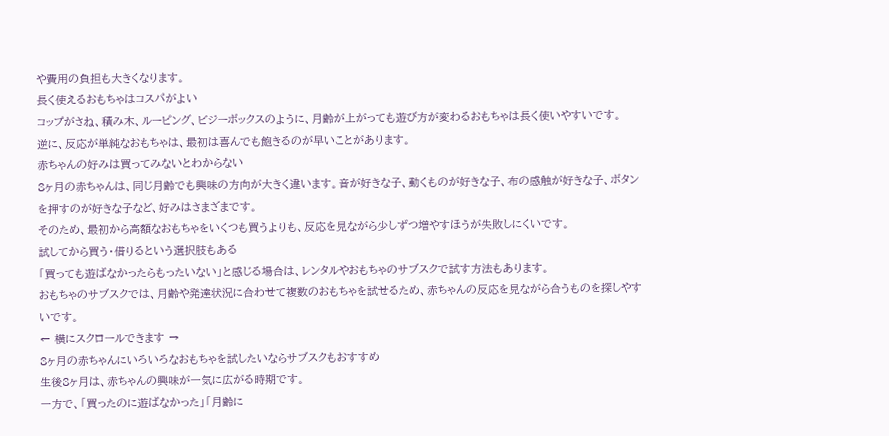や費用の負担も大きくなります。
長く使えるおもちゃはコスパがよい
コップがさね、積み木、ルーピング、ビジーボックスのように、月齢が上がっても遊び方が変わるおもちゃは長く使いやすいです。
逆に、反応が単純なおもちゃは、最初は喜んでも飽きるのが早いことがあります。
赤ちゃんの好みは買ってみないとわからない
8ヶ月の赤ちゃんは、同じ月齢でも興味の方向が大きく違います。音が好きな子、動くものが好きな子、布の感触が好きな子、ボタンを押すのが好きな子など、好みはさまざまです。
そのため、最初から高額なおもちゃをいくつも買うよりも、反応を見ながら少しずつ増やすほうが失敗しにくいです。
試してから買う・借りるという選択肢もある
「買っても遊ばなかったらもったいない」と感じる場合は、レンタルやおもちゃのサブスクで試す方法もあります。
おもちゃのサブスクでは、月齢や発達状況に合わせて複数のおもちゃを試せるため、赤ちゃんの反応を見ながら合うものを探しやすいです。
← 横にスクロールできます →
8ヶ月の赤ちゃんにいろいろなおもちゃを試したいならサブスクもおすすめ
生後8ヶ月は、赤ちゃんの興味が一気に広がる時期です。
一方で、「買ったのに遊ばなかった」「月齢に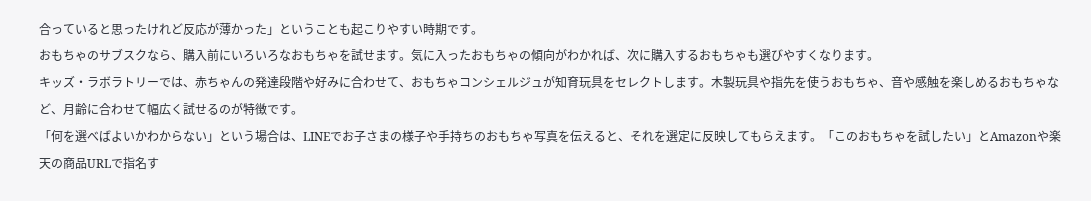合っていると思ったけれど反応が薄かった」ということも起こりやすい時期です。
おもちゃのサブスクなら、購入前にいろいろなおもちゃを試せます。気に入ったおもちゃの傾向がわかれば、次に購入するおもちゃも選びやすくなります。
キッズ・ラボラトリーでは、赤ちゃんの発達段階や好みに合わせて、おもちゃコンシェルジュが知育玩具をセレクトします。木製玩具や指先を使うおもちゃ、音や感触を楽しめるおもちゃなど、月齢に合わせて幅広く試せるのが特徴です。
「何を選べばよいかわからない」という場合は、LINEでお子さまの様子や手持ちのおもちゃ写真を伝えると、それを選定に反映してもらえます。「このおもちゃを試したい」とAmazonや楽天の商品URLで指名す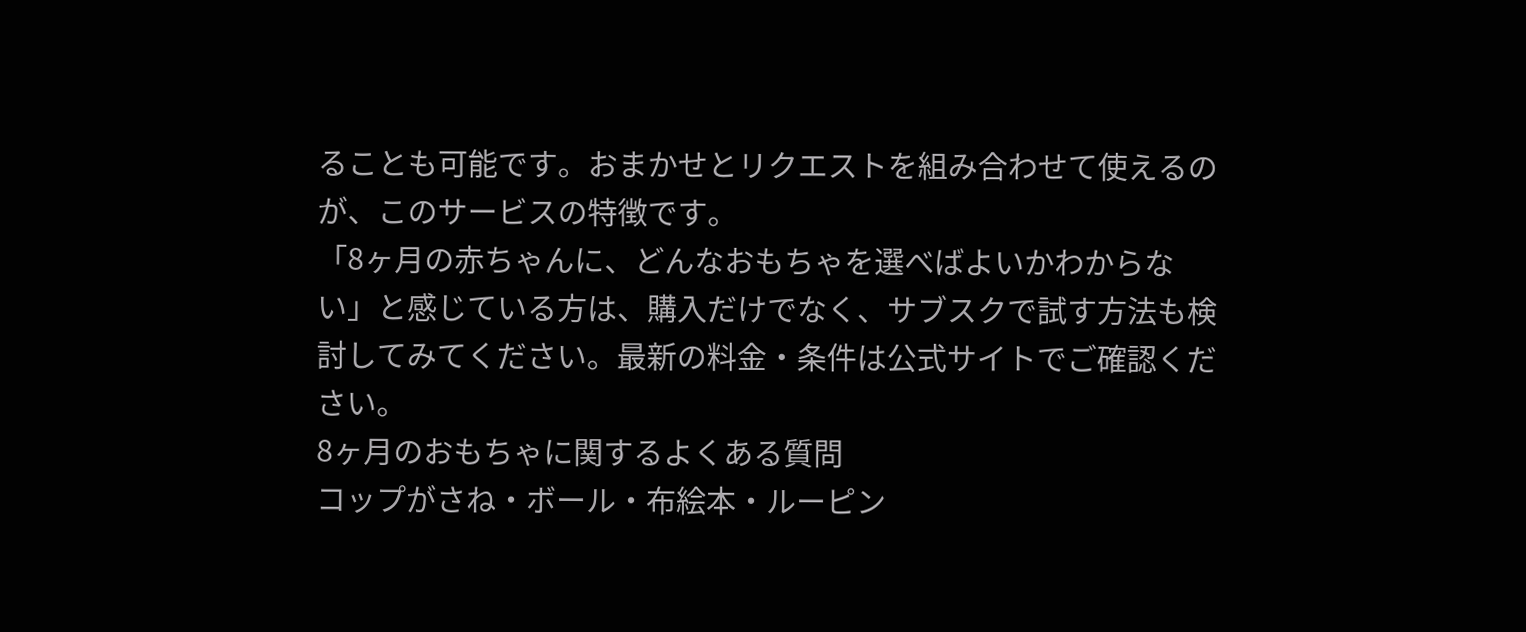ることも可能です。おまかせとリクエストを組み合わせて使えるのが、このサービスの特徴です。
「8ヶ月の赤ちゃんに、どんなおもちゃを選べばよいかわからない」と感じている方は、購入だけでなく、サブスクで試す方法も検討してみてください。最新の料金・条件は公式サイトでご確認ください。
8ヶ月のおもちゃに関するよくある質問
コップがさね・ボール・布絵本・ルーピン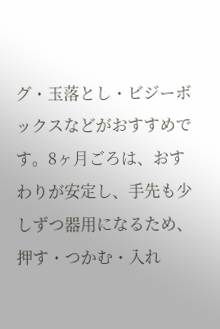グ・玉落とし・ビジーボックスなどがおすすめです。8ヶ月ごろは、おすわりが安定し、手先も少しずつ器用になるため、押す・つかむ・入れ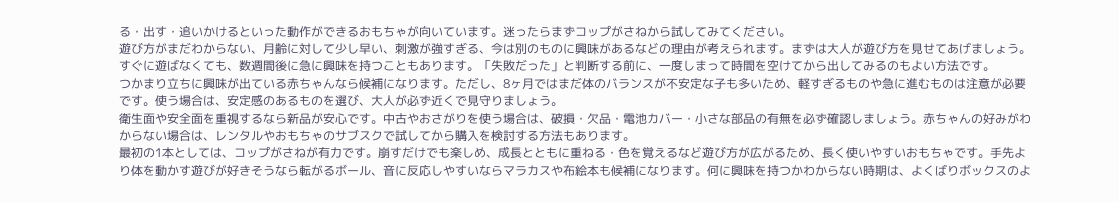る・出す・追いかけるといった動作ができるおもちゃが向いています。迷ったらまずコップがさねから試してみてください。
遊び方がまだわからない、月齢に対して少し早い、刺激が強すぎる、今は別のものに興味があるなどの理由が考えられます。まずは大人が遊び方を見せてあげましょう。すぐに遊ばなくても、数週間後に急に興味を持つこともあります。「失敗だった」と判断する前に、一度しまって時間を空けてから出してみるのもよい方法です。
つかまり立ちに興味が出ている赤ちゃんなら候補になります。ただし、8ヶ月ではまだ体のバランスが不安定な子も多いため、軽すぎるものや急に進むものは注意が必要です。使う場合は、安定感のあるものを選び、大人が必ず近くで見守りましょう。
衛生面や安全面を重視するなら新品が安心です。中古やおさがりを使う場合は、破損・欠品・電池カバー・小さな部品の有無を必ず確認しましょう。赤ちゃんの好みがわからない場合は、レンタルやおもちゃのサブスクで試してから購入を検討する方法もあります。
最初の1本としては、コップがさねが有力です。崩すだけでも楽しめ、成長とともに重ねる・色を覚えるなど遊び方が広がるため、長く使いやすいおもちゃです。手先より体を動かす遊びが好きそうなら転がるボール、音に反応しやすいならマラカスや布絵本も候補になります。何に興味を持つかわからない時期は、よくばりボックスのよ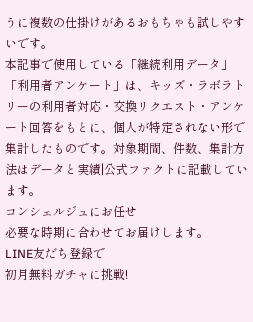うに複数の仕掛けがあるおもちゃも試しやすいです。
本記事で使用している「継続利用データ」「利用者アンケート」は、キッズ・ラボラトリーの利用者対応・交換リクエスト・アンケート回答をもとに、個人が特定されない形で集計したものです。対象期間、件数、集計方法はデータと実績|公式ファクトに記載しています。
コンシェルジュにお任せ
必要な時期に合わせてお届けします。
LINE友だち登録で
初月無料ガチャに挑戦!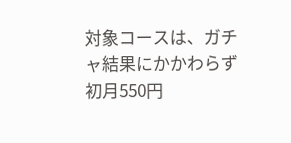対象コースは、ガチャ結果にかかわらず
初月550円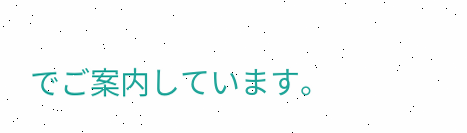でご案内しています。